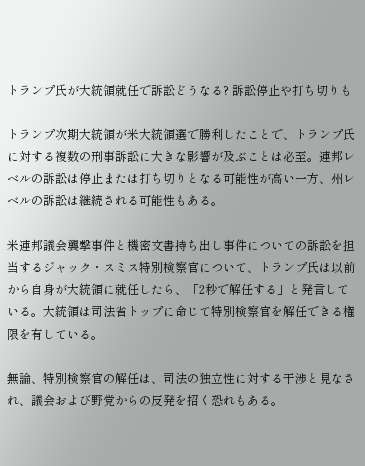トランプ氏が大統領就任で訴訟どうなる? 訴訟停止や打ち切りも

トランプ次期大統領が米大統領選で勝利したことで、トランプ氏に対する複数の刑事訴訟に大きな影響が及ぶことは必至。連邦レベルの訴訟は停止または打ち切りとなる可能性が高い一方、州レベルの訴訟は継続される可能性もある。

米連邦議会襲撃事件と機密文書持ち出し事件についての訴訟を担当するジャック・スミス特別検察官について、トランプ氏は以前から自身が大統領に就任したら、「2秒で解任する」と発言している。大統領は司法省トップに命じて特別検察官を解任できる権限を有している。

無論、特別検察官の解任は、司法の独立性に対する干渉と見なされ、議会および野党からの反発を招く恐れもある。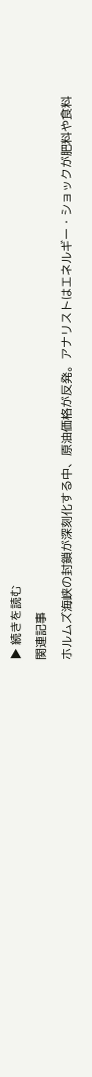▶ 続きを読む
関連記事
ホルムズ海峡の封鎖が深刻化する中、原油価格が反発。アナリストはエネルギー・ショックが肥料や食料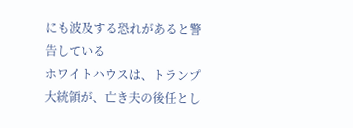にも波及する恐れがあると警告している
ホワイトハウスは、トランプ大統領が、亡き夫の後任とし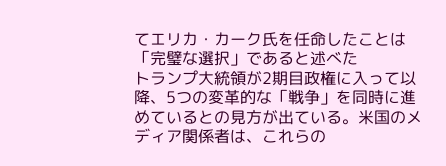てエリカ・カーク氏を任命したことは「完璧な選択」であると述べた
トランプ大統領が2期目政権に入って以降、5つの変革的な「戦争」を同時に進めているとの見方が出ている。米国のメディア関係者は、これらの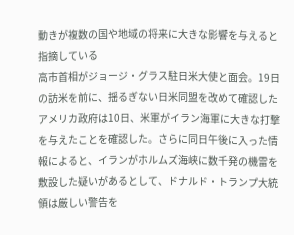動きが複数の国や地域の将来に大きな影響を与えると指摘している
高市首相がジョージ・グラス駐日米大使と面会。19日の訪米を前に、揺るぎない日米同盟を改めて確認した
アメリカ政府は10日、米軍がイラン海軍に大きな打撃を与えたことを確認した。さらに同日午後に入った情報によると、イランがホルムズ海峡に数千発の機雷を敷設した疑いがあるとして、ドナルド・トランプ大統領は厳しい警告を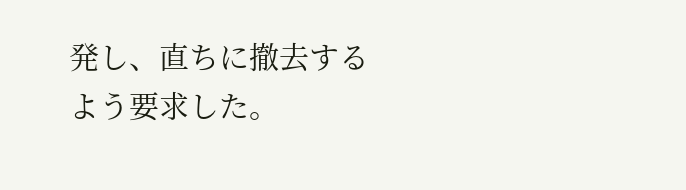発し、直ちに撤去するよう要求した。